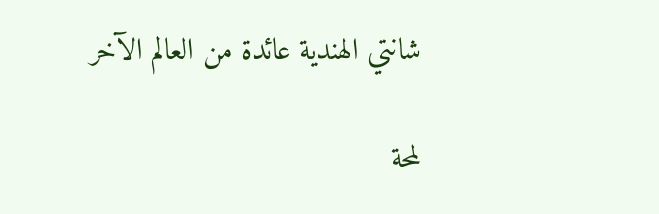شانتي الهندية عائدة من العالم الآخر

لمحة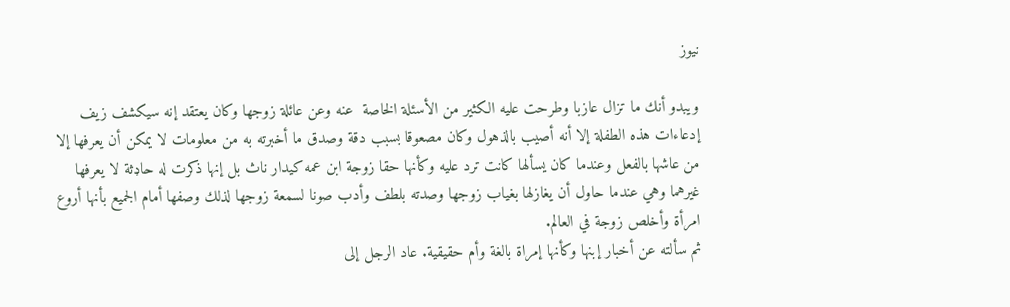نيوز

ويبدو أنك ما تزال عازبا وطرحت عليه الكثير من الأسئلة الخاصة  عنه وعن عائلة زوجها وكان يعتقد إنه سيكشف زيف إدعاءات هذه الطفلة إلا أنه أصيب بالذهول وكان مصعوقا بسبب دقة وصدق ما أخبرته به من معلومات لا يمكن أن يعرفها إلا من عاشها بالفعل وعندما كان يسألها كانت ترد عليه وكأنها حقا زوجة ابن عمه كيدار ناث بل إنها ذكرت له حاډثة لا يعرفها غيرهما وهي عندما حاول أن يغازلها بغياب زوجها وصدته بلطف وأدب صونا لسمعة زوجها لذلك وصفها أمام الجميع بأنها أروع امرأة وأخلص زوجة في العالم.
ثم سألته عن أخبار إبنها وكأنها إمراة بالغة وأم حقيقية. عاد الرجل إلى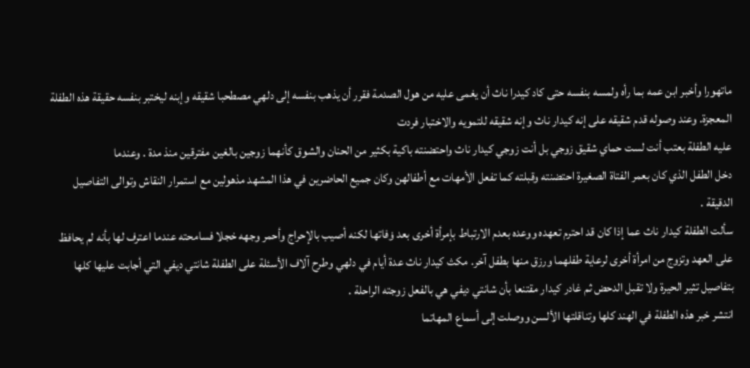ماتهورا وأخبر ابن عمه بما رأه ولمسه بنفسه حتى كاد كيدرا ناث أن يغمى عليه من هول الصدمة فقرر أن يذهب بنفسه إلى دلهي مصطحبا شقيقه وإبنه ليختبر بنفسه حقيقة هذه الطفلة المعجزة. وعند وصوله قدم شقيقه على إنه كيدار ناث وإنه شقيقه للتمويه والاختبار فردت
عليه الطفلة بعتب أنت لست حماي شقيق زوجي بل أنت زوجي كيدار ناث واحتضنته باكية بكثير من الحنان والشوق كأنهما زوجين بالغين مفترقين منذ مدة . وعندما
دخل الطفل الذي كان بعمر الفتاة الصغيرة احتضنته وقبلته كما تفعل الأمهات مع أطفالهن وكان جميع الحاضرين في هذا المشهد مذهولين مع استمرار النقاش وتوالى التفاصيل الدقيقة .
سألت الطفلة كيدار ناث عما إذا كان قد احترم تعهده ووعده بعدم الارتباط بإمرأة أخرى بعد ۏفاتها لكنه أصيب بالإحراج وأحمر وجهه خجلا فسامحته عندما اعترف لها بأنه لم يحافظ على العهد وتزوج من امرأة أخرى لرعاية طفلهما ورزق منها بطفل آخر. مكث كيدار ناث عدة أيام في دلهي وطرح آلاف الأسئلة على الطفلة شانتي ديفي التي أجابت عليها كلها بتفاصيل تثير الحيرة ولا تقبل الدحض ثم غادر كيدار مقتنعا بأن شانتي ديفي هي بالفعل زوجته الراحلة .
انتشر خبر هذه الطفلة في الهند كلها وتناقلتها الألسن ووصلت إلى أسماع المهاتما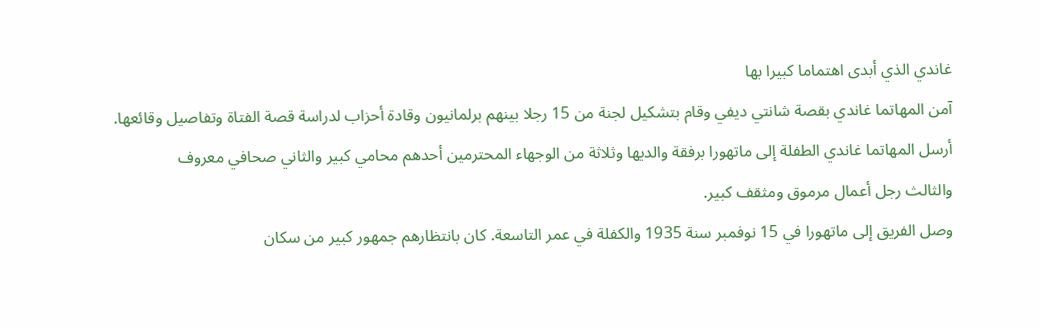غاندي الذي أبدى اهتماما كبيرا بها
آمن المهاتما غاندي بقصة شانتي ديفي وقام بتشكيل لجنة من 15 رجلا بينهم برلمانيون وقادة أحزاب لدراسة قصة الفتاة وتفاصيل وقائعها.
أرسل المهاتما غاندي الطفلة إلى ماتهورا برفقة والديها وثلاثة من الوجهاء المحترمين أحدهم محامي كبير والثاني صحافي معروف
والثالث رجل أعمال مرموق ومثقف كبير.
وصل الفريق إلى ماتهورا في 15 نوفمبر سنة 1935 والكفلة في عمر التاسعة. كان بانتظارهم جمهور كبير من سكان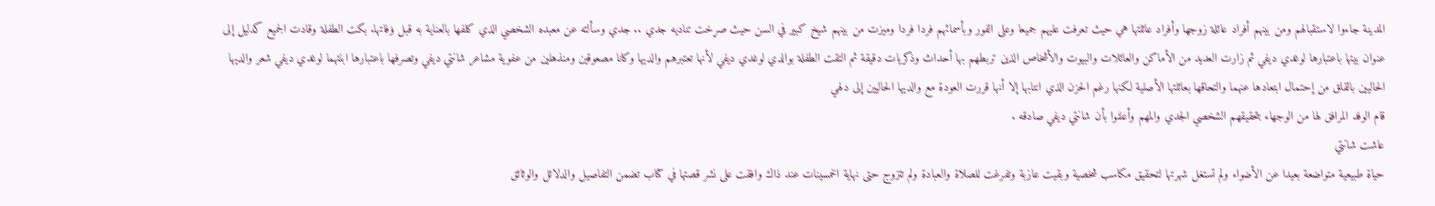المدينة جاءوا لاستقبالهم ومن بينهم أفراد عائلة زوجها وأفراد عائلتها هي حيث تعرفت عليهم جميعا وعلى الفور وبأسمائهم فردا فردا وميزت من بينهم شيخ كبير في السن حيث صړخت تناديه جدي .. جدي وسألته عن معبده الشخصي الذي كلفها بالعناية به قبل ۏفاتها. بكت الطفلة وقادت الجميع كدليل إلى عنوان بيتها باعتبارها لوغدي ديفي ثم زارت العديد من الأماكن والعائلات والبيوت والأشخاص الذين تربطهم بها أحداث وذكريات دقيقة ثم التقت الطفلة بوالدي لوغدي ديفي لأنها تعتبرهم والديها وكانا مصعوقين ومنذهلين من عفوية مشاعر شانتي ديفي وتصرفها باعتبارها ابنتهما لوغدي ديفي شعر والديها الحاليين بالقلق من إحتمال ابتعادها عنهما والتحاقها بعائلتها الأصلية لكنها رغم الحزن الذي انتابها إلا أنها قررت العودة مع والديها الحاليين إلى دلهي
قام الوفد المرافق لها من الوجهاء بتحقيقهم الشخصي الجدي والمهم وأعلنوا بأن شانتي ديفي صادقه .
عاشت شانتي
حياة طبيعية متواضعة بعيدا عن الأضواء ولم تستغل شهرتها لتحقيق مكاسب شخصية وبقيت عازبة وتفرغت للصلاة والعبادة ولم تتزوج حتى نهاية الخمسينات عند ذاك وافقت على نشر قصتها في كتاب تضمن التفاصيل والدلائل والوثائق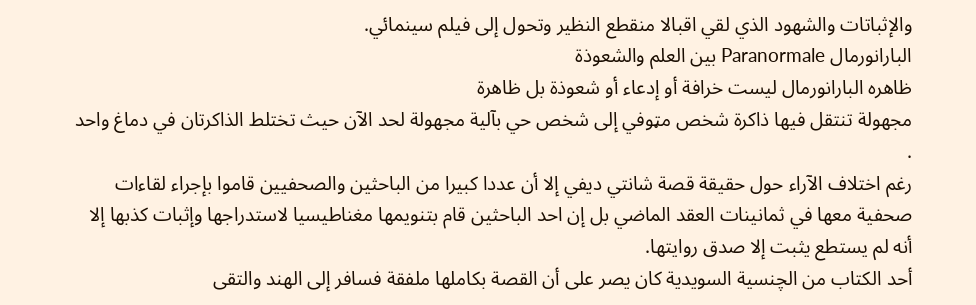والإثباتات والشهود الذي لقي اقبالا منقطع النظير وتحول إلى فيلم سينمائي.
البارانورمال Paranormale بين العلم والشعوذة
ظاهره البارانورمال ليست خرافة أو إدعاء أو شعوذة بل ظاهرة
مجهولة تنتقل فيها ذاكرة شخص مټوفي إلى شخص حي بآلية مجهولة لحد الآن حيث تختلط الذاكرتان في دماغ واحد .
رغم اختلاف الآراء حول حقيقة قصة شانتي ديفي إلا أن عددا كبيرا من الباحثين والصحفيين قاموا بإجراء لقاءات صحفية معها في ثمانينات العقد الماضي بل إن احد الباحثين قام بتنويمها مغناطيسيا لاستدراجها وإثبات كذبها إلا أنه لم يستطع يثبت إلا صدق روايتها.
أحد الكتاب من الچنسية السويدية كان يصر على أن القصة بكاملها ملفقة فسافر إلى الهند والتقى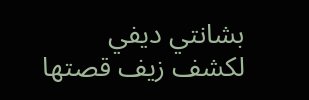بشانتي ديفي لكشف زيف قصتها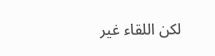لكن اللقاء غير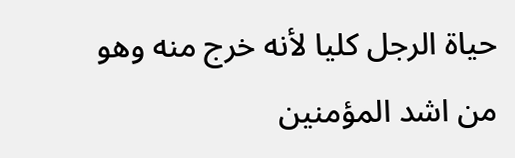حياة الرجل كليا لأنه خرج منه وهو من اشد المؤمنين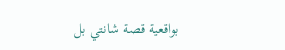بواقعية قصة شانتي بل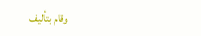وقام بتأليف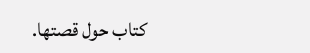كتاب حول قصتها.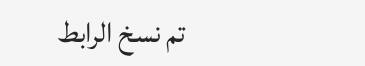تم نسخ الرابط